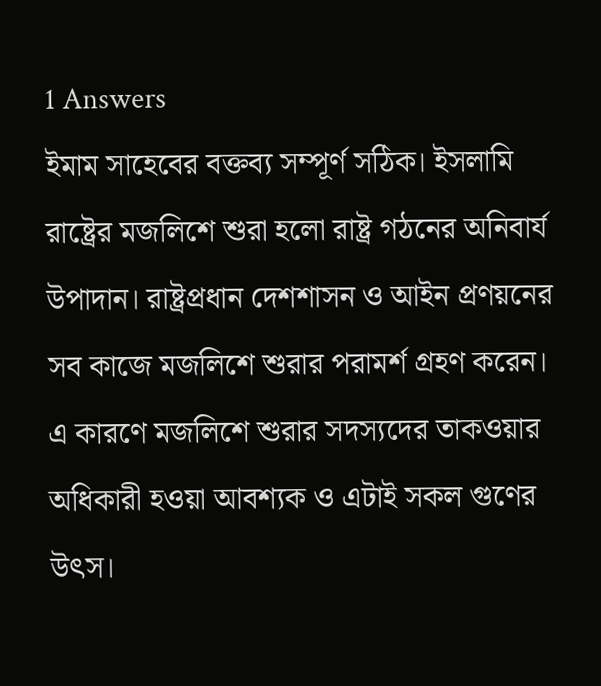1 Answers
ইমাম সাহেবের বক্তব্য সম্পূর্ণ সঠিক। ইসলামি রাষ্ট্রের মজলিশে শুরা হলো রাষ্ট্র গঠনের অনিবার্য উপাদান। রাষ্ট্রপ্রধান দেশশাসন ও আইন প্রণয়নের সব কাজে মজলিশে শুরার পরামর্শ গ্রহণ করেন। এ কারণে মজলিশে শুরার সদস্যদের তাকওয়ার অধিকারী হওয়া আবশ্যক ও এটাই সকল গুণের উৎস।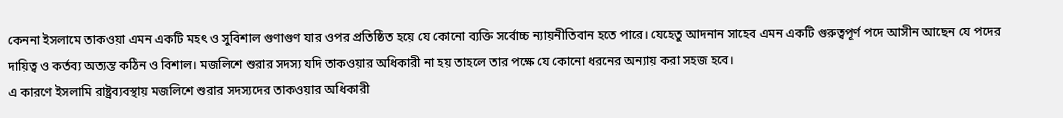কেননা ইসলামে তাকওয়া এমন একটি মহৎ ও সুবিশাল গুণাগুণ যার ওপর প্রতিষ্ঠিত হয়ে যে কোনো ব্যক্তি সর্বোচ্চ ন্যায়নীতিবান হতে পারে। যেহেতু আদনান সাহেব এমন একটি গুরুত্বপূর্ণ পদে আসীন আছেন যে পদের দায়িত্ব ও কর্তব্য অত্যন্ত কঠিন ও বিশাল। মজলিশে শুরার সদস্য যদি তাকওয়ার অধিকারী না হয় তাহলে তার পক্ষে যে কোনো ধরনের অন্যায় করা সহজ হবে।
এ কারণে ইসলামি রাষ্ট্রব্যবস্থায় মজলিশে শুরার সদস্যদের তাকওয়ার অধিকারী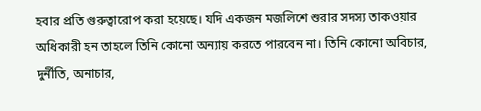হবার প্রতি গুরুত্বারোপ করা হয়েছে। যদি একজন মজলিশে শুরার সদস্য তাকওয়ার অধিকারী হন তাহলে তিনি কোনো অন্যায় করতে পারবেন না। তিনি কোনো অবিচার, দুর্নীতি, অনাচার,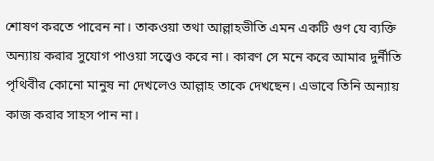শোষণ করতে পারেন না। তাকওয়া তথা আল্লাহভীতি এমন একটি গুণ যে ব্যক্তি অন্যায় করার সুযোগ পাওয়া সত্ত্বেও করে না। কারণ সে মনে করে আমার দুর্নীতি পৃথিবীর কোনো মানুষ না দেখলেও আল্লাহ তাকে দেখছেন। এভাবে তিনি অন্যায় কাজ করার সাহস পান না।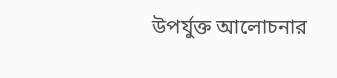উপর্যুক্ত আলোচনার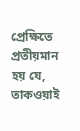প্রেক্ষিতে প্রতীয়মান হয় যে, তাকওয়াই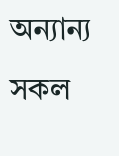অন্যান্য সকল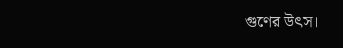গুণের উৎস।